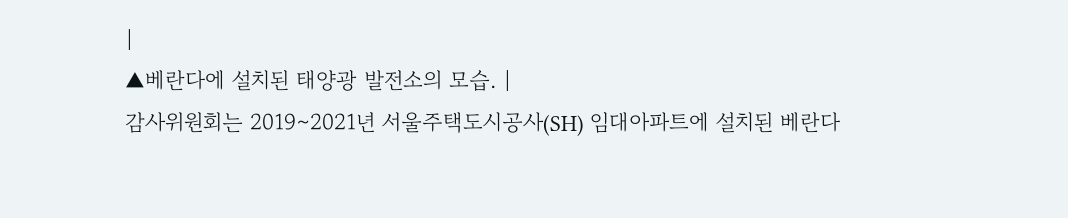|
▲베란다에 설치된 태양광 발전소의 모습. |
감사위원회는 2019∼2021년 서울주택도시공사(SH) 임대아파트에 설치된 베란다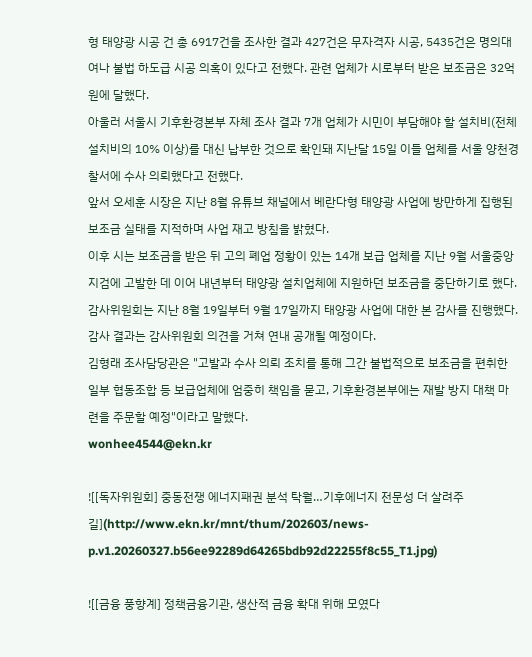형 태양광 시공 건 총 6917건을 조사한 결과 427건은 무자격자 시공, 5435건은 명의대여나 불법 하도급 시공 의혹이 있다고 전했다. 관련 업체가 시로부터 받은 보조금은 32억원에 달했다.
아울러 서울시 기후환경본부 자체 조사 결과 7개 업체가 시민이 부담해야 할 설치비(전체 설치비의 10% 이상)를 대신 납부한 것으로 확인돼 지난달 15일 이들 업체를 서울 양천경찰서에 수사 의뢰했다고 전했다.
앞서 오세훈 시장은 지난 8월 유튜브 채널에서 베란다형 태양광 사업에 방만하게 집행된 보조금 실태를 지적하며 사업 재고 방침을 밝혔다.
이후 시는 보조금을 받은 뒤 고의 폐업 정황이 있는 14개 보급 업체를 지난 9월 서울중앙지검에 고발한 데 이어 내년부터 태양광 설치업체에 지원하던 보조금을 중단하기로 했다.
감사위원회는 지난 8월 19일부터 9월 17일까지 태양광 사업에 대한 본 감사를 진행했다. 감사 결과는 감사위원회 의견을 거쳐 연내 공개될 예정이다.
김형래 조사담당관은 "고발과 수사 의뢰 조치를 통해 그간 불법적으로 보조금을 편취한 일부 협동조합 등 보급업체에 엄중히 책임을 묻고, 기후환경본부에는 재발 방지 대책 마련을 주문할 예정"이라고 말했다.
wonhee4544@ekn.kr

![[독자위원회] 중동전쟁 에너지패권 분석 탁월…기후에너지 전문성 더 살려주길](http://www.ekn.kr/mnt/thum/202603/news-p.v1.20260327.b56ee92289d64265bdb92d22255f8c55_T1.jpg)

![[금융 풍향계] 정책금융기관, 생산적 금융 확대 위해 모였다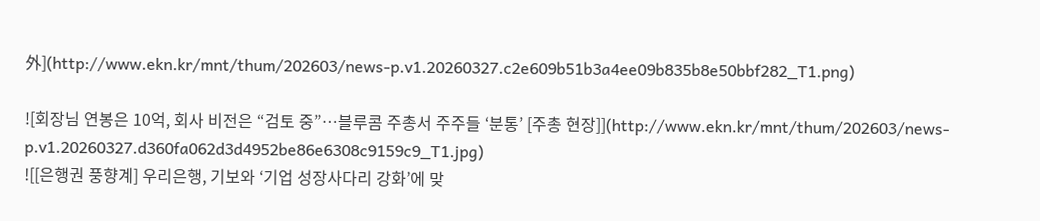外](http://www.ekn.kr/mnt/thum/202603/news-p.v1.20260327.c2e609b51b3a4ee09b835b8e50bbf282_T1.png)

![회장님 연봉은 10억, 회사 비전은 “검토 중”…블루콤 주총서 주주들 ‘분통’ [주총 현장]](http://www.ekn.kr/mnt/thum/202603/news-p.v1.20260327.d360fa062d3d4952be86e6308c9159c9_T1.jpg)
![[은행권 풍향계] 우리은행, 기보와 ‘기업 성장사다리 강화’에 맞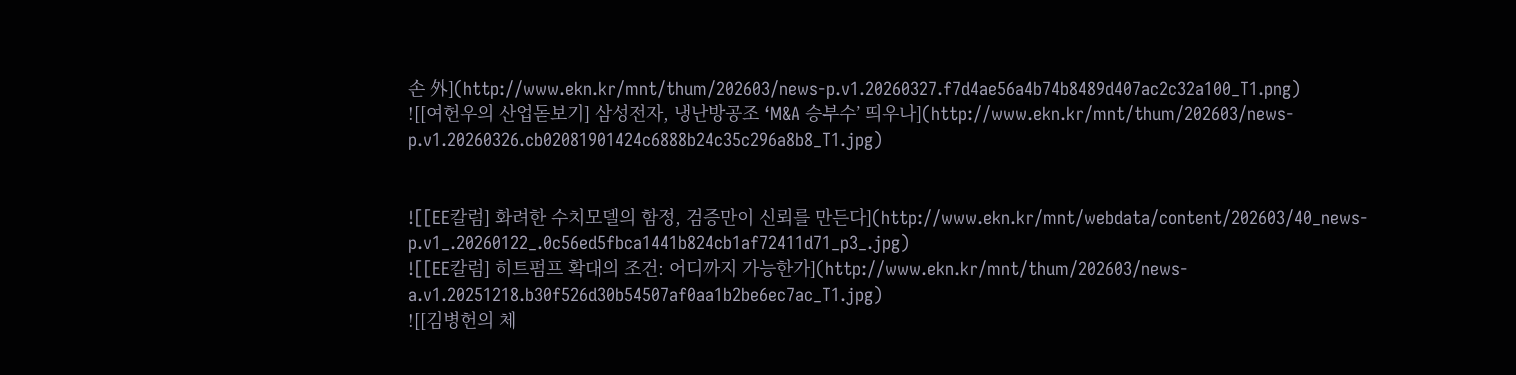손 外](http://www.ekn.kr/mnt/thum/202603/news-p.v1.20260327.f7d4ae56a4b74b8489d407ac2c32a100_T1.png)
![[여헌우의 산업돋보기] 삼성전자, 냉난방공조 ‘M&A 승부수’ 띄우나](http://www.ekn.kr/mnt/thum/202603/news-p.v1.20260326.cb02081901424c6888b24c35c296a8b8_T1.jpg)


![[EE칼럼] 화려한 수치모델의 함정, 검증만이 신뢰를 만든다](http://www.ekn.kr/mnt/webdata/content/202603/40_news-p.v1_.20260122_.0c56ed5fbca1441b824cb1af72411d71_p3_.jpg)
![[EE칼럼] 히트펌프 확대의 조건: 어디까지 가능한가](http://www.ekn.kr/mnt/thum/202603/news-a.v1.20251218.b30f526d30b54507af0aa1b2be6ec7ac_T1.jpg)
![[김병헌의 체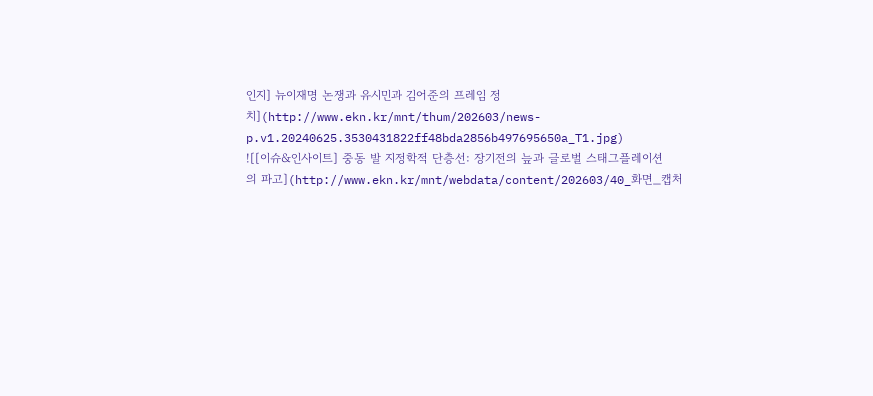인지] 뉴이재명 논쟁과 유시민과 김어준의 프레임 정치](http://www.ekn.kr/mnt/thum/202603/news-p.v1.20240625.3530431822ff48bda2856b497695650a_T1.jpg)
![[이슈&인사이트] 중동 발 지정학적 단층선: 장기전의 늪과 글로벌 스태그플레이션의 파고](http://www.ekn.kr/mnt/webdata/content/202603/40_화면_캡처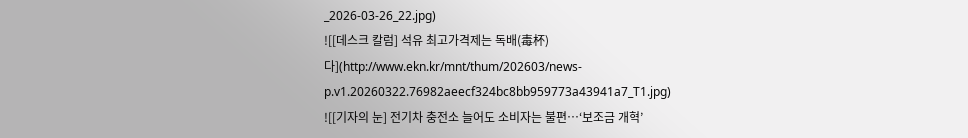_2026-03-26_22.jpg)
![[데스크 칼럼] 석유 최고가격제는 독배(毒杯)다](http://www.ekn.kr/mnt/thum/202603/news-p.v1.20260322.76982aeecf324bc8bb959773a43941a7_T1.jpg)
![[기자의 눈] 전기차 충전소 늘어도 소비자는 불편…‘보조금 개혁’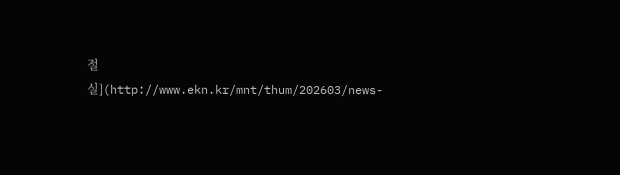절실](http://www.ekn.kr/mnt/thum/202603/news-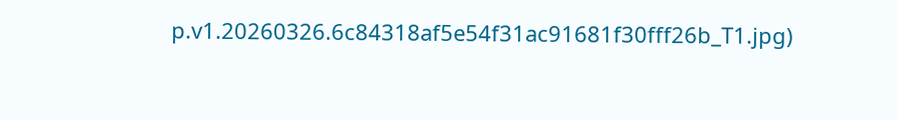p.v1.20260326.6c84318af5e54f31ac91681f30fff26b_T1.jpg)